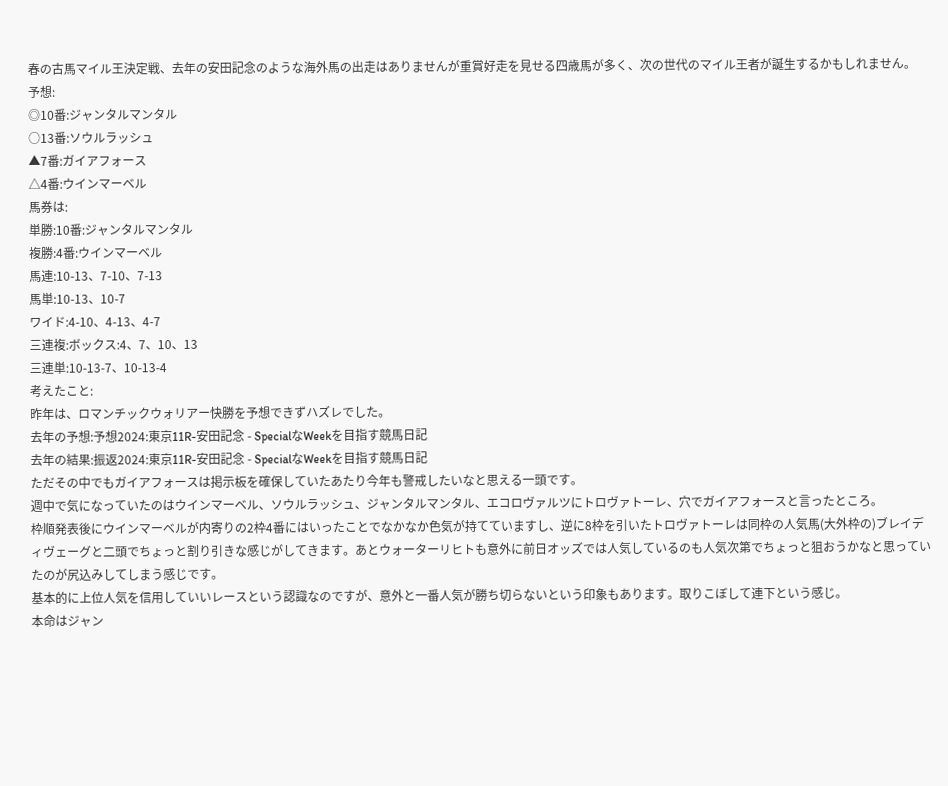春の古馬マイル王決定戦、去年の安田記念のような海外馬の出走はありませんが重賞好走を見せる四歳馬が多く、次の世代のマイル王者が誕生するかもしれません。
予想:
◎10番:ジャンタルマンタル
○13番:ソウルラッシュ
▲7番:ガイアフォース
△4番:ウインマーベル
馬券は:
単勝:10番:ジャンタルマンタル
複勝:4番:ウインマーベル
馬連:10-13、7-10、7-13
馬単:10-13、10-7
ワイド:4-10、4-13、4-7
三連複:ボックス:4、7、10、13
三連単:10-13-7、10-13-4
考えたこと:
昨年は、ロマンチックウォリアー快勝を予想できずハズレでした。
去年の予想:予想2024:東京11R-安田記念 - SpecialなWeekを目指す競馬日記
去年の結果:振返2024:東京11R-安田記念 - SpecialなWeekを目指す競馬日記
ただその中でもガイアフォースは掲示板を確保していたあたり今年も警戒したいなと思える一頭です。
週中で気になっていたのはウインマーベル、ソウルラッシュ、ジャンタルマンタル、エコロヴァルツにトロヴァトーレ、穴でガイアフォースと言ったところ。
枠順発表後にウインマーベルが内寄りの2枠4番にはいったことでなかなか色気が持てていますし、逆に8枠を引いたトロヴァトーレは同枠の人気馬(大外枠の)ブレイディヴェーグと二頭でちょっと割り引きな感じがしてきます。あとウォーターリヒトも意外に前日オッズでは人気しているのも人気次第でちょっと狙おうかなと思っていたのが尻込みしてしまう感じです。
基本的に上位人気を信用していいレースという認識なのですが、意外と一番人気が勝ち切らないという印象もあります。取りこぼして連下という感じ。
本命はジャン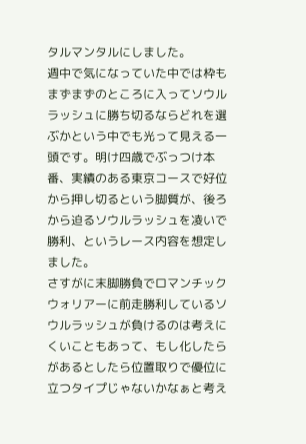タルマンタルにしました。
週中で気になっていた中では枠もまずまずのところに入ってソウルラッシュに勝ち切るならどれを選ぶかという中でも光って見える一頭です。明け四歳でぶっつけ本番、実績のある東京コースで好位から押し切るという脚質が、後ろから迫るソウルラッシュを凌いで勝利、というレース内容を想定しました。
さすがに末脚勝負でロマンチックウォリアーに前走勝利しているソウルラッシュが負けるのは考えにくいこともあって、もし化したらがあるとしたら位置取りで優位に立つタイプじゃないかなぁと考え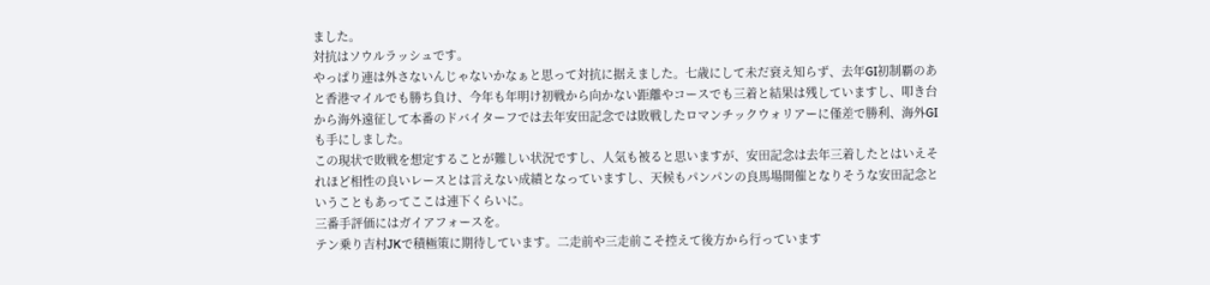ました。
対抗はソウルラッシュです。
やっぱり連は外さないんじゃないかなぁと思って対抗に据えました。七歳にして未だ衰え知らず、去年GI初制覇のあと香港マイルでも勝ち負け、今年も年明け初戦から向かない距離やコースでも三着と結果は残していますし、叩き台から海外遠征して本番のドバイターフでは去年安田記念では敗戦したロマンチックウォリアーに僅差で勝利、海外GIも手にしました。
この現状で敗戦を想定することが難しい状況ですし、人気も被ると思いますが、安田記念は去年三着したとはいえそれほど相性の良いレースとは言えない成績となっていますし、天候もパンパンの良馬場開催となりそうな安田記念ということもあってここは連下くらいに。
三番手評価にはガイアフォースを。
テン乗り吉村JKで積極策に期待しています。二走前や三走前こそ控えて後方から行っています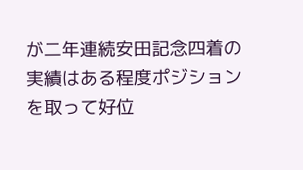が二年連続安田記念四着の実績はある程度ポジションを取って好位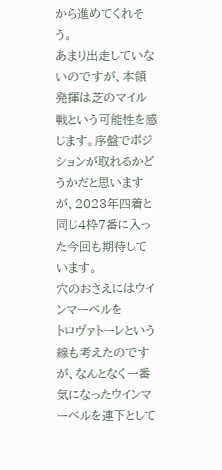から進めてくれそう。
あまり出走していないのですが、本領発揮は芝のマイル戦という可能性を感じます。序盤でポジションが取れるかどうかだと思いますが、2023年四着と同じ4枠7番に入った今回も期待しています。
穴のおさえにはウインマーベルを
トロヴァトーレという線も考えたのですが、なんとなく一番気になったウインマーベルを連下として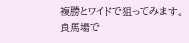複勝とワイドで狙ってみます。
良馬場で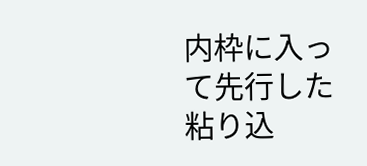内枠に入って先行した粘り込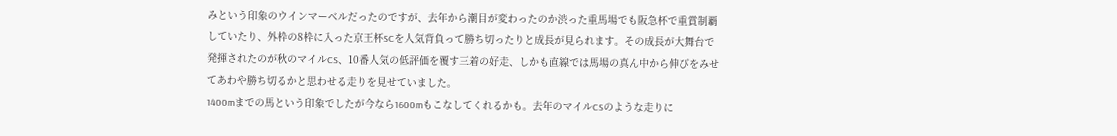みという印象のウインマーベルだったのですが、去年から潮目が変わったのか渋った重馬場でも阪急杯で重賞制覇していたり、外枠の8枠に入った京王杯SCを人気背負って勝ち切ったりと成長が見られます。その成長が大舞台で発揮されたのが秋のマイルCS、10番人気の低評価を覆す三着の好走、しかも直線では馬場の真ん中から伸びをみせてあわや勝ち切るかと思わせる走りを見せていました。
1400mまでの馬という印象でしたが今なら1600mもこなしてくれるかも。去年のマイルCSのような走りに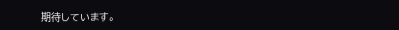期待しています。